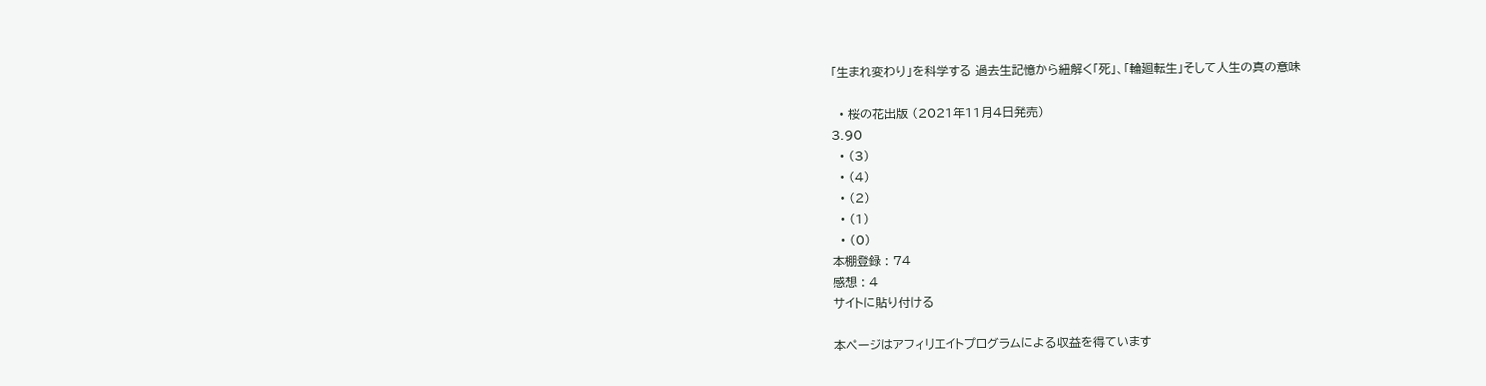「生まれ変わり」を科学する 過去生記憶から紐解く「死」、「輪廻転生」そして人生の真の意味

  • 桜の花出版 (2021年11月4日発売)
3.90
  • (3)
  • (4)
  • (2)
  • (1)
  • (0)
本棚登録 : 74
感想 : 4
サイトに貼り付ける

本ページはアフィリエイトプログラムによる収益を得ています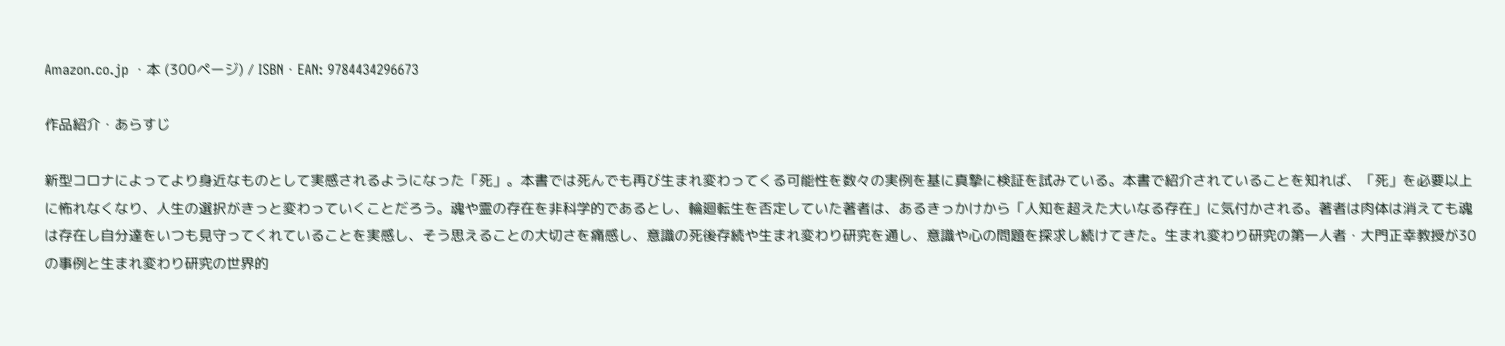Amazon.co.jp ・本 (300ページ) / ISBN・EAN: 9784434296673

作品紹介・あらすじ

新型コロナによってより身近なものとして実感されるようになった「死」。本書では死んでも再び生まれ変わってくる可能性を数々の実例を基に真摯に検証を試みている。本書で紹介されていることを知れば、「死」を必要以上に怖れなくなり、人生の選択がきっと変わっていくことだろう。魂や霊の存在を非科学的であるとし、輪廻転生を否定していた著者は、あるきっかけから「人知を超えた大いなる存在」に気付かされる。著者は肉体は消えても魂は存在し自分達をいつも見守ってくれていることを実感し、そう思えることの大切さを痛感し、意識の死後存続や生まれ変わり研究を通し、意識や心の問題を探求し続けてきた。生まれ変わり研究の第一人者・大門正幸教授が30の事例と生まれ変わり研究の世界的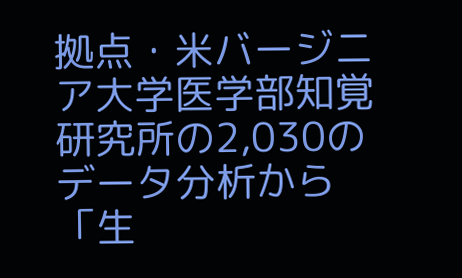拠点・米バージニア大学医学部知覚研究所の2,030のデータ分析から「生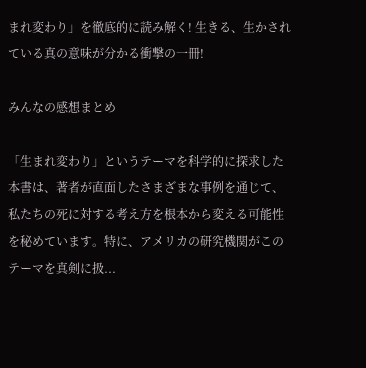まれ変わり」を徹底的に読み解く! 生きる、生かされている真の意味が分かる衝撃の一冊!

みんなの感想まとめ

「生まれ変わり」というテーマを科学的に探求した本書は、著者が直面したさまざまな事例を通じて、私たちの死に対する考え方を根本から変える可能性を秘めています。特に、アメリカの研究機関がこのテーマを真剣に扱...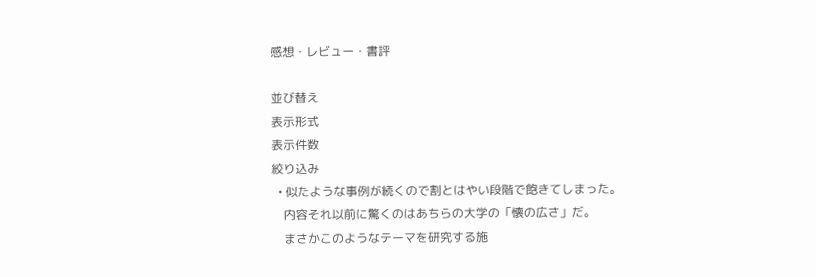感想・レビュー・書評

並び替え
表示形式
表示件数
絞り込み
  • 似たような事例が続くので割とはやい段階で飽きてしまった。
    内容それ以前に驚くのはあちらの大学の「懐の広さ」だ。
    まさかこのようなテーマを研究する施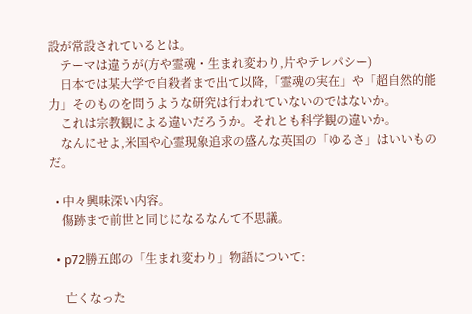設が常設されているとは。
    テーマは違うが(方や霊魂・生まれ変わり,片やテレパシー)
    日本では某大学で自殺者まで出て以降,「霊魂の実在」や「超自然的能力」そのものを問うような研究は行われていないのではないか。
    これは宗教観による違いだろうか。それとも科学観の違いか。
    なんにせよ,米国や心霊現象追求の盛んな英国の「ゆるさ」はいいものだ。

  • 中々興味深い内容。
    傷跡まで前世と同じになるなんて不思議。

  • p72勝五郎の「生まれ変わり」物語について:

     亡くなった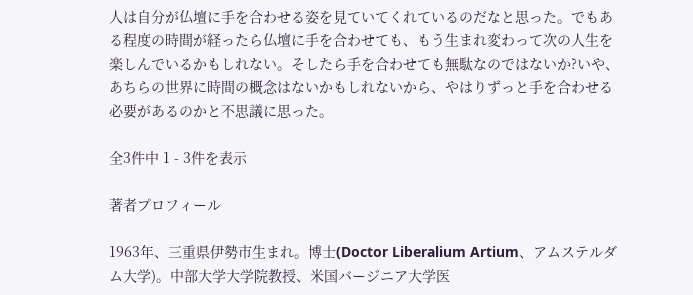人は自分が仏壇に手を合わせる姿を見ていてくれているのだなと思った。でもある程度の時間が経ったら仏壇に手を合わせても、もう生まれ変わって次の人生を楽しんでいるかもしれない。そしたら手を合わせても無駄なのではないか?いや、あちらの世界に時間の概念はないかもしれないから、やはりずっと手を合わせる必要があるのかと不思議に思った。

全3件中 1 - 3件を表示

著者プロフィール

1963年、三重県伊勢市生まれ。博士(Doctor Liberalium Artium、アムステルダム大学)。中部大学大学院教授、米国バージニア大学医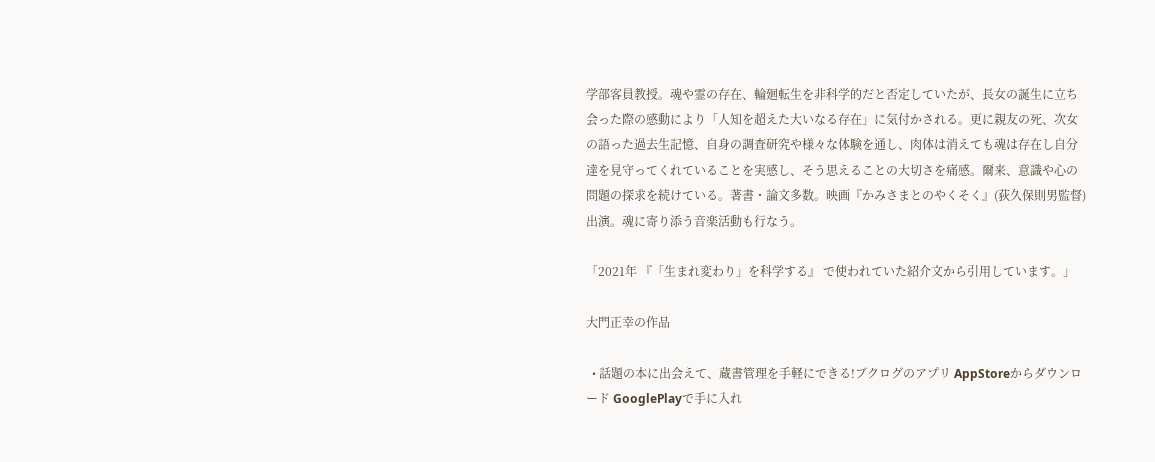学部客員教授。魂や霊の存在、輪廻転生を非科学的だと否定していたが、長女の誕生に立ち会った際の感動により「人知を超えた大いなる存在」に気付かされる。更に親友の死、次女の語った過去生記憶、自身の調査研究や様々な体験を通し、肉体は消えても魂は存在し自分達を見守ってくれていることを実感し、そう思えることの大切さを痛感。爾来、意識や心の問題の探求を続けている。著書・論文多数。映画『かみさまとのやくそく』(荻久保則男監督)出演。魂に寄り添う音楽活動も行なう。

「2021年 『「生まれ変わり」を科学する』 で使われていた紹介文から引用しています。」

大門正幸の作品

  • 話題の本に出会えて、蔵書管理を手軽にできる!ブクログのアプリ AppStoreからダウンロード GooglePlayで手に入れ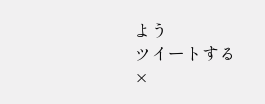よう
ツイートする
×